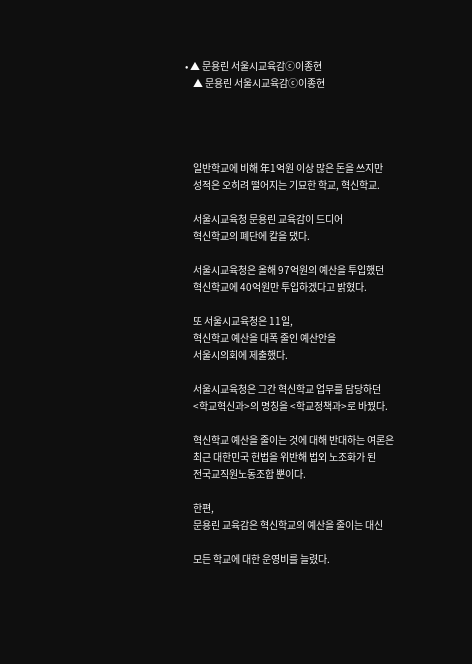• ▲ 문용린 서울시교육감ⓒ이종현
    ▲ 문용린 서울시교육감ⓒ이종현




    일반학교에 비해 年1억원 이상 많은 돈을 쓰지만
    성적은 오히려 떨어지는 기묘한 학교, 혁신학교.

    서울시교육청 문용린 교육감이 드디어
    혁신학교의 폐단에 칼을 댔다.

    서울시교육청은 올해 97억원의 예산을 투입했던
    혁신학교에 40억원만 투입하겠다고 밝혔다.

    또 서울시교육청은 11일,
    혁신학교 예산을 대폭 줄인 예산안을
    서울시의회에 제출했다.

    서울시교육청은 그간 혁신학교 업무를 담당하던
    <학교혁신과>의 명칭을 <학교정책과>로 바꿨다.

    혁신학교 예산을 줄이는 것에 대해 반대하는 여론은
    최근 대한민국 헌법을 위반해 법외 노조화가 된
    전국교직원노동조합 뿐이다.

    한편,
    문용린 교육감은 혁신학교의 예산을 줄이는 대신

    모든 학교에 대한 운영비를 늘렸다.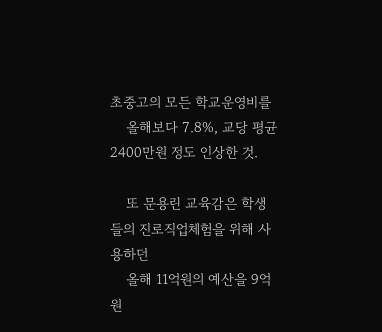초중고의 모든 학교운영비를
    올해보다 7.8%, 교당 평균 2400만원 정도 인상한 것.

    또 문용린 교육감은 학생들의 진로직업체험을 위해 사용하던
    올해 11억원의 예산을 9억원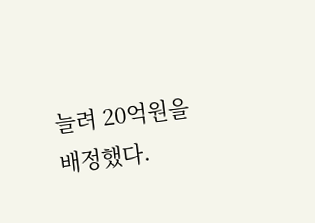늘려 20억원을 배정했다.